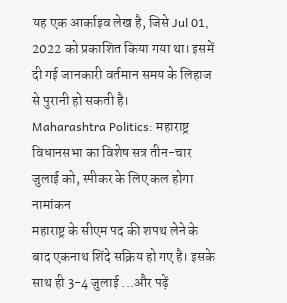यह एक आर्काइव लेख है, जिसे Jul 01, 2022 को प्रकाशित किया गया था। इसमें दी गई जानकारी वर्तमान समय के लिहाज से पुरानी हो सकती है।
Maharashtra Politics: महाराष्ट्र विधानसभा का विशेष सत्र तीन-चार जुलाई को, स्पीकर के लिए कल होगा नामांकन
महाराष्ट्र के सीएम पद की शपथ लेने के बाद एकनाथ शिंदे सक्रिय हो गए है। इसके साथ ही 3-4 जुलाई ...और पढ़ें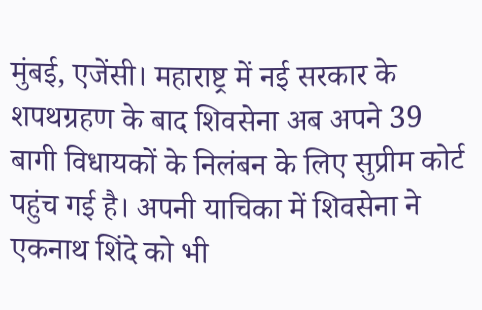मुंबई, एजेंसी। महाराष्ट्र में नई सरकार के शपथग्रहण के बाद शिवसेना अब अपने 39 बागी विधायकों के निलंबन के लिए सुप्रीम कोर्ट पहुंच गई है। अपनी याचिका में शिवसेना ने एकनाथ शिंदे को भी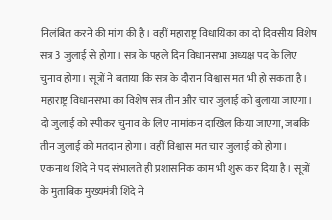निलंबित करने की मांग की है। वहीं महाराष्ट्र विधायिका का दो दिवसीय विशेष सत्र 3 जुलाई से होगा। सत्र के पहले दिन विधानसभा अध्यक्ष पद के लिए चुनाव होगा। सूत्रों ने बताया कि सत्र के दौरान विश्वास मत भी हो सकता है।
महाराष्ट्र विधानसभा का विशेष सत्र तीन और चार जुलाई को बुलाया जाएगा। दो जुलाई को स्पीकर चुनाव के लिए नामांकन दाखिल किया जाएगा, जबकि तीन जुलाई को मतदान होगा। वहीं विश्वास मत चार जुलाई को होगा।
एकनाथ शिंदे ने पद संभालते ही प्रशासनिक काम भी शुरू कर दिया है। सूत्रों के मुताबिक मुख्यमंत्री शिंदे ने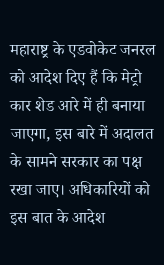महाराष्ट्र के एडवोकेट जनरल को आदेश दिए हैं कि मेट्रो कार शेड आरे में ही बनाया जाएगा, इस बारे में अदालत के सामने सरकार का पक्ष रखा जाए। अधिकारियों को इस बात के आदेश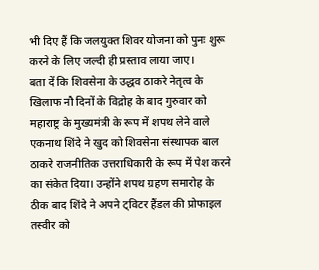भी दिए हैं कि जलयुक्त शिवर योजना को पुनः शुरू करने के लिए जल्दी ही प्रस्ताव लाया जाए।
बता दें कि शिवसेना के उद्धव ठाकरे नेतृत्व के खिलाफ नौ दिनों के विद्रोह के बाद गुरुवार को महाराष्ट्र के मुख्यमंत्री के रूप में शपथ लेने वाले एकनाथ शिंदे ने खुद को शिवसेना संस्थापक बाल ठाकरे राजनीतिक उत्तराधिकारी के रूप में पेश करने का संकेत दिया। उन्होंने शपथ ग्रहण समारोह के ठीक बाद शिंदे ने अपने ट्विटर हैंडल की प्रोफाइल तस्वीर को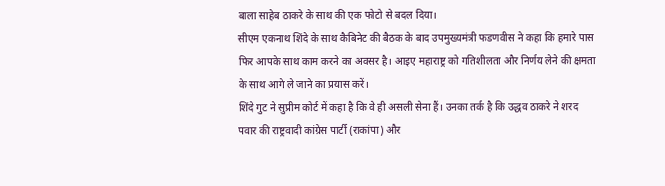बाला साहेब ठाकरे के साथ की एक फोटो से बदल दिया।
सीएम एकनाथ शिंदे के साथ कैबिनेट की बैठक के बाद उपमुख्यमंत्री फडणवीस ने कहा कि हमारे पास फिर आपके साथ काम करने का अवसर है। आइए महाराष्ट्र को गतिशीलता और निर्णय लेने की क्षमता के साथ आगे ले जाने का प्रयास करें।
शिंदे गुट ने सुप्रीम कोर्ट में कहा है कि वे ही असली सेना हैं। उनका तर्क है कि उद्धव ठाकरे ने शरद पवार की राष्ट्रवादी कांग्रेस पार्टी (राकांपा) और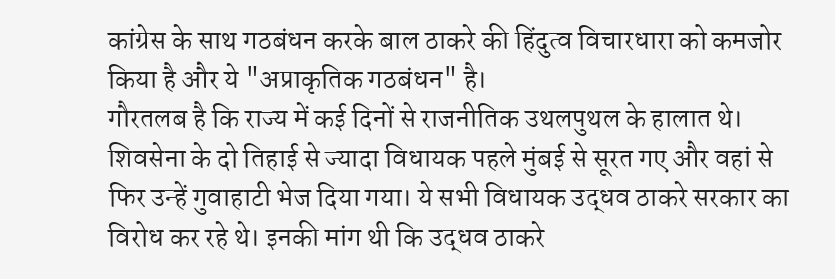कांग्रेस के साथ गठबंधन करके बाल ठाकरे की हिंदुत्व विचारधारा को कमजोर किया है और ये "अप्राकृतिक गठबंधन" है।
गौरतलब है कि राज्य में कई दिनों से राजनीतिक उथलपुथल के हालात थे। शिवसेना के दो तिहाई से ज्यादा विधायक पहले मुंबई से सूरत गए और वहां से फिर उन्हें गुवाहाटी भेज दिया गया। ये सभी विधायक उद्धव ठाकरे सरकार का विरोध कर रहे थे। इनकी मांग थी कि उद्धव ठाकरे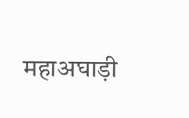महाअघाड़ी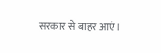सरकार से बाहर आएं।